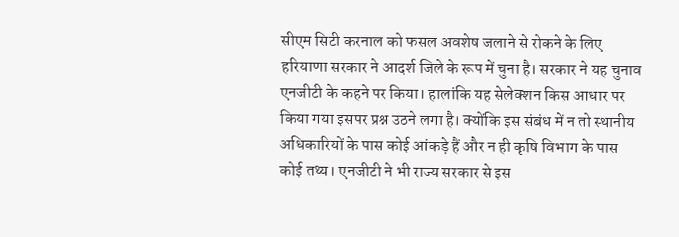सीएम सिटी करनाल को फसल अवशेष जलाने से रोकने के लिए हरियाणा सरकार ने आदर्श जिले के रूप में चुना है। सरकार ने यह चुनाव एनजीटी के कहने पर किया। हालांकि यह सेलेक्शन किस आधार पर किया गया इसपर प्रश्न उठने लगा है। क्योंकि इस संबंध में न तो स्थानीय अधिकारियों के पास कोई आंकड़े हैं और न ही कृषि विभाग के पास कोई तथ्य। एनजीटी ने भी राज्य सरकार से इस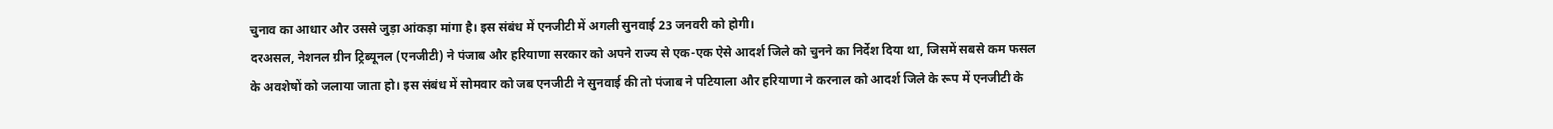चुनाव का आधार और उससे जुड़ा आंकड़ा मांगा है। इस संबंध में एनजीटी में अगली सुनवाई 23 जनवरी को होगी।
दरअसल, नेशनल ग्रीन ट्रिब्यूनल (एनजीटी) ने पंजाब और हरियाणा सरकार को अपने राज्य से एक-एक ऐसे आदर्श जिले को चुनने का निर्देश दिया था, जिसमें सबसे कम फसल के अवशेषों को जलाया जाता हो। इस संबंध में सोमवार को जब एनजीटी ने सुनवाई की तो पंजाब ने पटियाला और हरियाणा ने करनाल को आदर्श जिले के रूप में एनजीटी के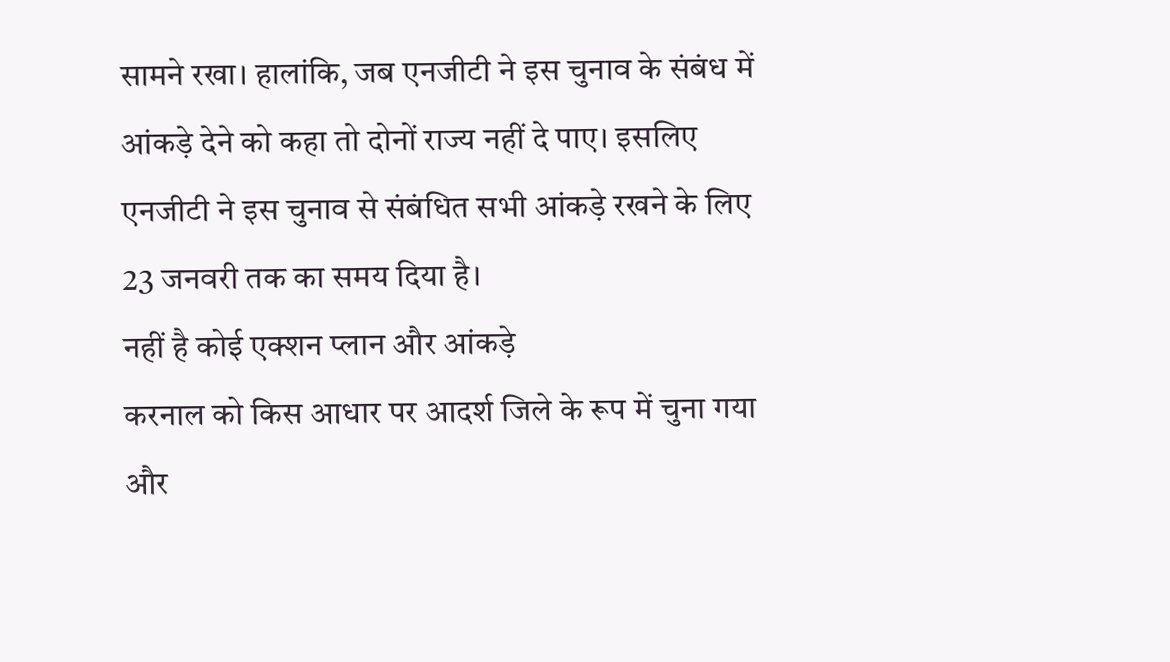सामने रखा। हालांकि, जब एनजीटी ने इस चुनाव के संबंध में आंकड़े देने को कहा तो दोनों राज्य नहीं दे पाए। इसलिए एनजीटी ने इस चुनाव से संबंधित सभी आंकड़े रखने के लिए 23 जनवरी तक का समय दिया है।
नहीं है कोई एक्शन प्लान और आंकड़े
करनाल को किस आधार पर आदर्श जिले के रूप में चुना गया और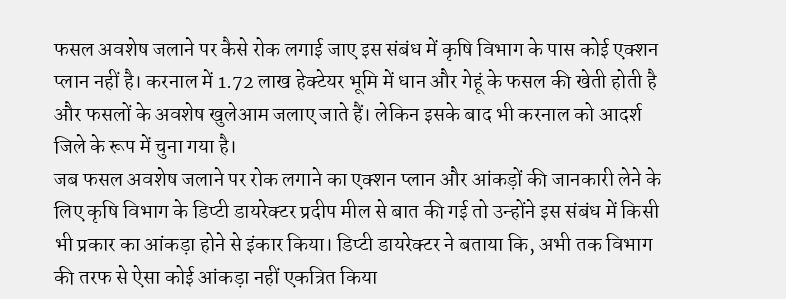फसल अवशेष जलाने पर कैसे रोक लगाई जाए इस संबंध में कृषि विभाग के पास कोई एक्शन प्लान नहीं है। करनाल में 1.72 लाख हेक्टेयर भूमि में धान और गेहूं के फसल की खेती होती है और फसलों के अवशेष खुलेआम जलाए जाते हैं। लेकिन इसके बाद भी करनाल को आदर्श जिले के रूप में चुना गया है।
जब फसल अवशेष जलाने पर रोक लगाने का एक्शन प्लान और आंकड़ों की जानकारी लेने के लिए कृषि विभाग के डिप्टी डायरेक्टर प्रदीप मील से बात की गई तो उन्होंने इस संबंध में किसी भी प्रकार का आंकड़ा होने से इंकार किया। डिप्टी डायरेक्टर ने बताया कि, अभी तक विभाग की तरफ से ऐसा कोई आंकड़ा नहीं एकत्रित किया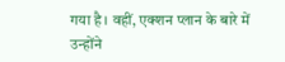गया है। वहीं, एक्शन प्लान के बारे में उन्होंने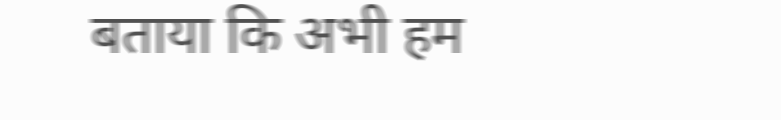बताया कि अभी हम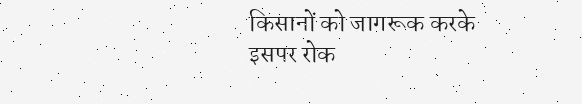किसानों को जागरूक करके इसपर रोक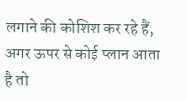लगाने की कोशिश कर रहे हैं, अगर ऊपर से कोई प्लान आता है तो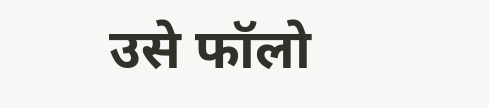उसे फॉलो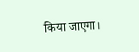किया जाएगा।